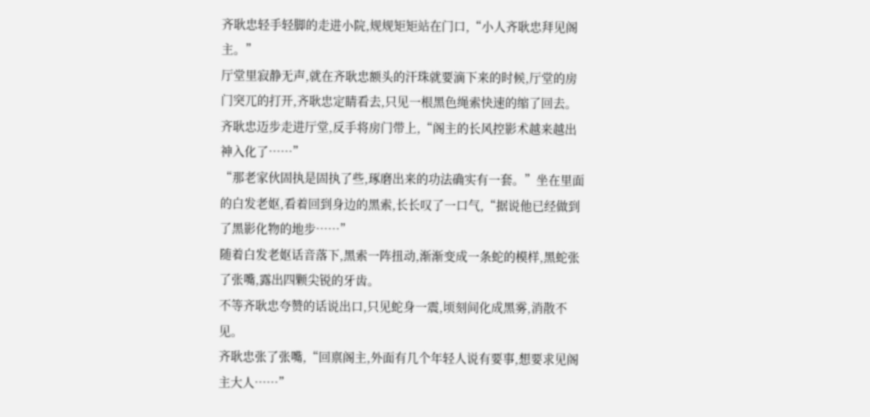齐耿忠轻手轻脚的走进小院,规规矩矩站在门口,“小人齐耿忠拜见阁主。”
厅堂里寂静无声,就在齐耿忠额头的汗珠就要滴下来的时候,厅堂的房门突兀的打开,齐耿忠定睛看去,只见一根黑色绳索快速的缩了回去。
齐耿忠迈步走进厅堂,反手将房门带上,“阁主的长风控影术越来越出神入化了……”
“那老家伙固执是固执了些,琢磨出来的功法确实有一套。”坐在里面的白发老妪,看着回到身边的黑索,长长叹了一口气,“据说他已经做到了黑影化物的地步……”
随着白发老妪话音落下,黑索一阵扭动,渐渐变成一条蛇的模样,黑蛇张了张嘴,露出四颗尖锐的牙齿。
不等齐耿忠夸赞的话说出口,只见蛇身一震,顷刻间化成黑雾,消散不见。
齐耿忠张了张嘴,“回禀阁主,外面有几个年轻人说有要事,想要求见阁主大人……”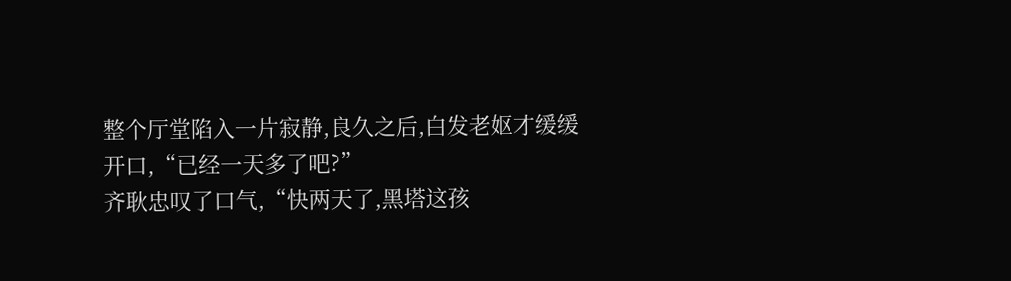整个厅堂陷入一片寂静,良久之后,白发老妪才缓缓开口,“已经一天多了吧?”
齐耿忠叹了口气,“快两天了,黑塔这孩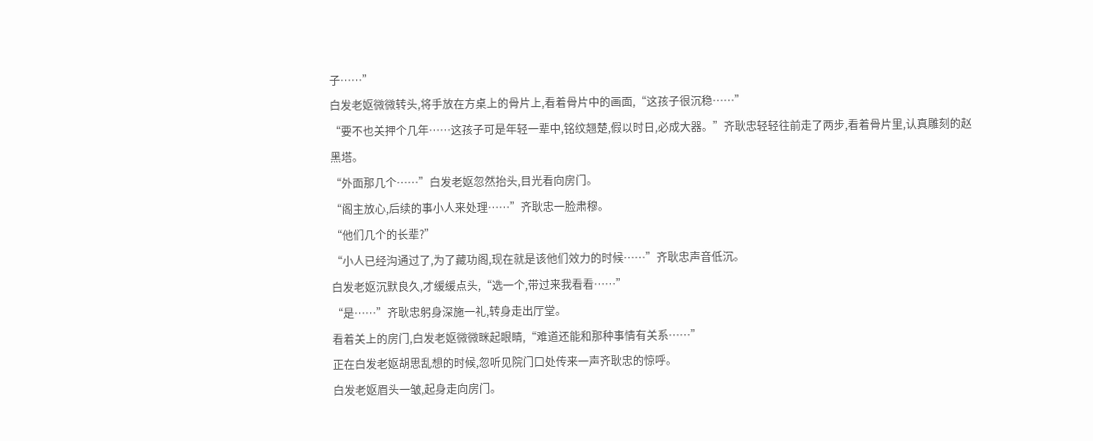子……”
白发老妪微微转头,将手放在方桌上的骨片上,看着骨片中的画面,“这孩子很沉稳……”
“要不也关押个几年……这孩子可是年轻一辈中,铭纹翘楚,假以时日,必成大器。”齐耿忠轻轻往前走了两步,看着骨片里,认真雕刻的赵黑塔。
“外面那几个……”白发老妪忽然抬头,目光看向房门。
“阁主放心,后续的事小人来处理……”齐耿忠一脸肃穆。
“他们几个的长辈?”
“小人已经沟通过了,为了藏功阁,现在就是该他们效力的时候……”齐耿忠声音低沉。
白发老妪沉默良久,才缓缓点头,“选一个,带过来我看看……”
“是……”齐耿忠躬身深施一礼,转身走出厅堂。
看着关上的房门,白发老妪微微眯起眼睛,“难道还能和那种事情有关系……”
正在白发老妪胡思乱想的时候,忽听见院门口处传来一声齐耿忠的惊呼。
白发老妪眉头一皱,起身走向房门。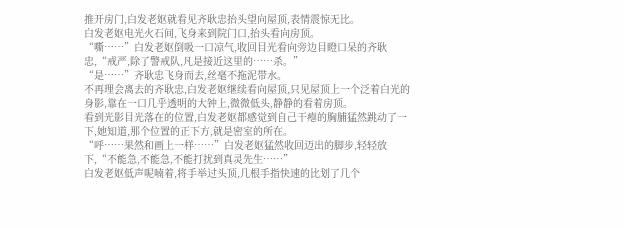推开房门,白发老妪就看见齐耿忠抬头望向屋顶,表情震惊无比。
白发老妪电光火石间,飞身来到院门口,抬头看向房顶。
“嘶……”白发老妪倒吸一口凉气,收回目光看向旁边目瞪口呆的齐耿忠,“戒严,除了警戒队,凡是接近这里的……杀。”
“是……”齐耿忠飞身而去,丝毫不拖泥带水。
不再理会离去的齐耿忠,白发老妪继续看向屋顶,只见屋顶上一个泛着白光的身影,靠在一口几乎透明的大钟上,微微低头,静静的看着房顶。
看到光影目光落在的位置,白发老妪都感觉到自己干瘪的胸脯猛然跳动了一下,她知道,那个位置的正下方,就是密室的所在。
“呼……果然和画上一样……”白发老妪猛然收回迈出的脚步,轻轻放下,“不能急,不能急,不能打扰到真灵先生……”
白发老妪低声呢喃着,将手举过头顶,几根手指快速的比划了几个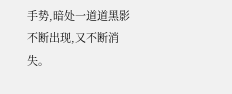手势,暗处一道道黑影不断出现,又不断消失。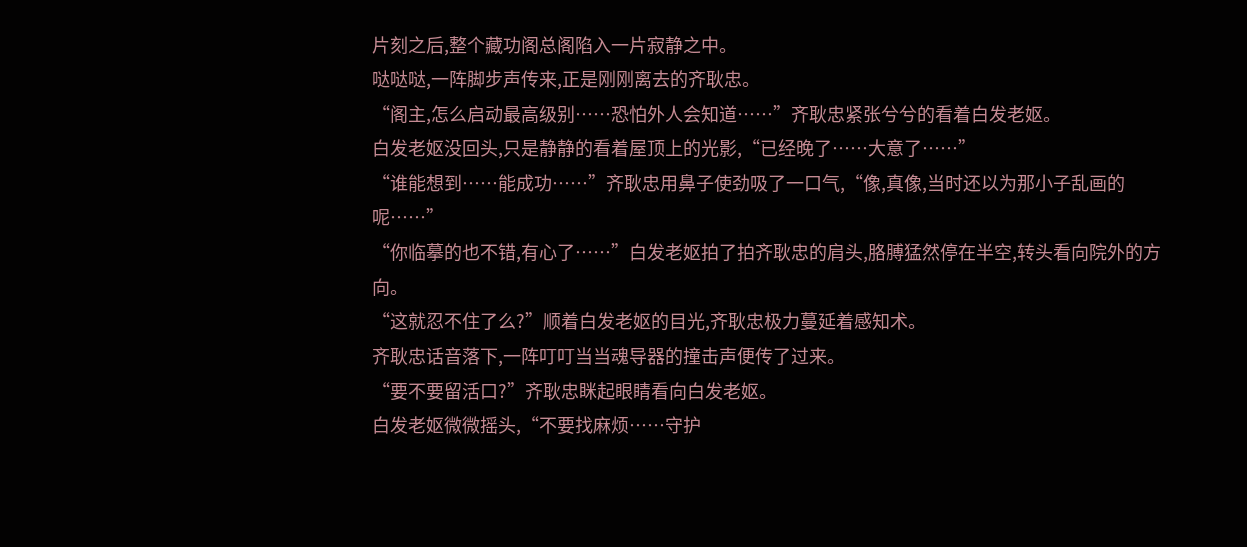片刻之后,整个藏功阁总阁陷入一片寂静之中。
哒哒哒,一阵脚步声传来,正是刚刚离去的齐耿忠。
“阁主,怎么启动最高级别……恐怕外人会知道……”齐耿忠紧张兮兮的看着白发老妪。
白发老妪没回头,只是静静的看着屋顶上的光影,“已经晚了……大意了……”
“谁能想到……能成功……”齐耿忠用鼻子使劲吸了一口气,“像,真像,当时还以为那小子乱画的呢……”
“你临摹的也不错,有心了……”白发老妪拍了拍齐耿忠的肩头,胳膊猛然停在半空,转头看向院外的方向。
“这就忍不住了么?”顺着白发老妪的目光,齐耿忠极力蔓延着感知术。
齐耿忠话音落下,一阵叮叮当当魂导器的撞击声便传了过来。
“要不要留活口?”齐耿忠眯起眼睛看向白发老妪。
白发老妪微微摇头,“不要找麻烦……守护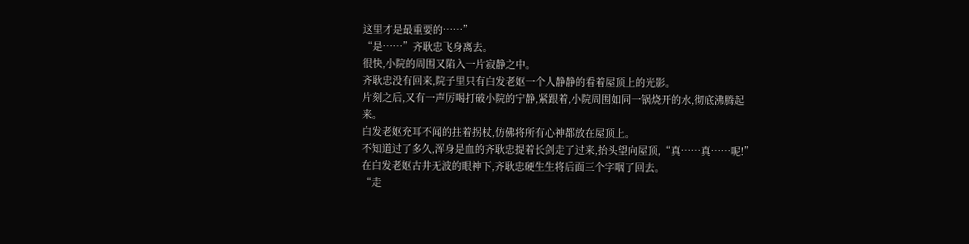这里才是最重要的……”
“是……”齐耿忠飞身离去。
很快,小院的周围又陷入一片寂静之中。
齐耿忠没有回来,院子里只有白发老妪一个人静静的看着屋顶上的光影。
片刻之后,又有一声厉喝打破小院的宁静,紧跟着,小院周围如同一锅烧开的水,彻底沸腾起来。
白发老妪充耳不闻的拄着拐杖,仿佛将所有心神都放在屋顶上。
不知道过了多久,浑身是血的齐耿忠提着长剑走了过来,抬头望向屋顶,“真……真……呢!”
在白发老妪古井无波的眼神下,齐耿忠硬生生将后面三个字咽了回去。
“走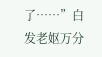了……”白发老妪万分